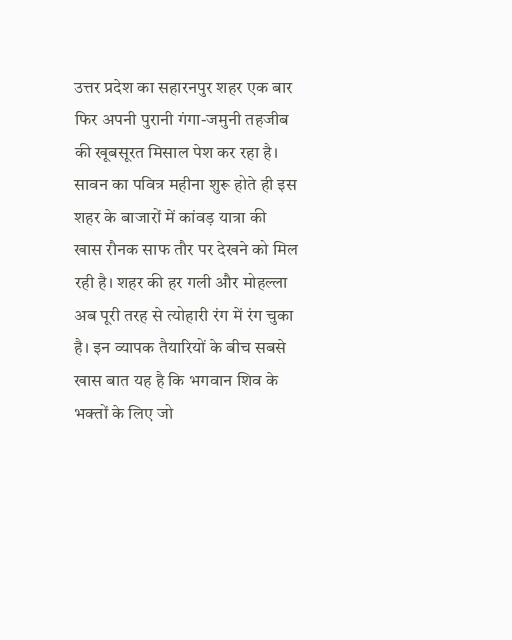उत्तर प्रदेश का सहारनपुर शहर एक बार फिर अपनी पुरानी गंगा-जमुनी तहजीब की खूबसूरत मिसाल पेश कर रहा है। सावन का पवित्र महीना शुरू होते ही इस शहर के बाजारों में कांवड़ यात्रा की खास रौनक साफ तौर पर देखने को मिल रही है। शहर की हर गली और मोहल्ला अब पूरी तरह से त्योहारी रंग में रंग चुका है। इन व्यापक तैयारियों के बीच सबसे खास बात यह है कि भगवान शिव के भक्तों के लिए जो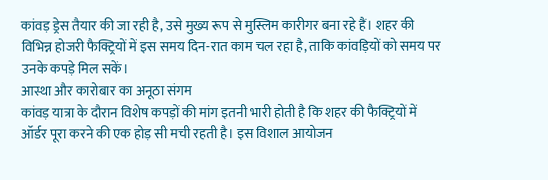कांवड़ ड्रेस तैयार की जा रही है, उसे मुख्य रूप से मुस्लिम कारीगर बना रहे हैं। शहर की विभिन्न होजरी फैक्ट्रियों में इस समय दिन-रात काम चल रहा है, ताकि कांवड़ियों को समय पर उनके कपड़े मिल सकें।
आस्था और कारोबार का अनूठा संगम
कांवड़ यात्रा के दौरान विशेष कपड़ों की मांग इतनी भारी होती है कि शहर की फैक्ट्रियों में ऑर्डर पूरा करने की एक होड़ सी मची रहती है। इस विशाल आयोजन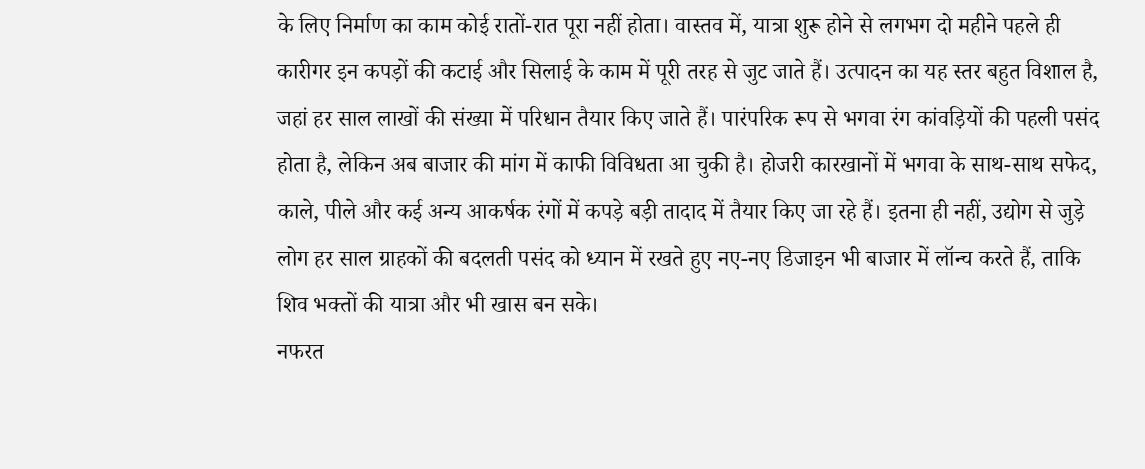के लिए निर्माण का काम कोई रातों-रात पूरा नहीं होता। वास्तव में, यात्रा शुरू होने से लगभग दो महीने पहले ही कारीगर इन कपड़ों की कटाई और सिलाई के काम में पूरी तरह से जुट जाते हैं। उत्पादन का यह स्तर बहुत विशाल है, जहां हर साल लाखों की संख्या में परिधान तैयार किए जाते हैं। पारंपरिक रूप से भगवा रंग कांवड़ियों की पहली पसंद होता है, लेकिन अब बाजार की मांग में काफी विविधता आ चुकी है। होजरी कारखानों में भगवा के साथ-साथ सफेद, काले, पीले और कई अन्य आकर्षक रंगों में कपड़े बड़ी तादाद में तैयार किए जा रहे हैं। इतना ही नहीं, उद्योग से जुड़े लोग हर साल ग्राहकों की बदलती पसंद को ध्यान में रखते हुए नए-नए डिजाइन भी बाजार में लॉन्च करते हैं, ताकि शिव भक्तों की यात्रा और भी खास बन सके।
नफरत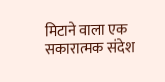मिटाने वाला एक सकारात्मक संदेश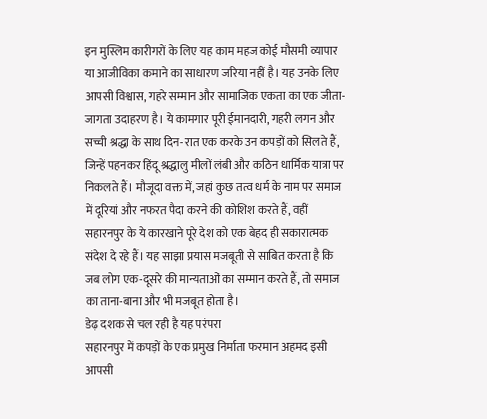इन मुस्लिम कारीगरों के लिए यह काम महज कोई मौसमी व्यापार या आजीविका कमाने का साधारण जरिया नहीं है। यह उनके लिए आपसी विश्वास, गहरे सम्मान और सामाजिक एकता का एक जीता-जागता उदाहरण है। ये कामगार पूरी ईमानदारी, गहरी लगन और सच्ची श्रद्धा के साथ दिन-रात एक करके उन कपड़ों को सिलते हैं, जिन्हें पहनकर हिंदू श्रद्धालु मीलों लंबी और कठिन धार्मिक यात्रा पर निकलते हैं। मौजूदा वक्त में, जहां कुछ तत्व धर्म के नाम पर समाज में दूरियां और नफरत पैदा करने की कोशिश करते हैं, वहीं सहारनपुर के ये कारखाने पूरे देश को एक बेहद ही सकारात्मक संदेश दे रहे हैं। यह साझा प्रयास मजबूती से साबित करता है कि जब लोग एक-दूसरे की मान्यताओं का सम्मान करते हैं, तो समाज का ताना-बाना और भी मजबूत होता है।
डेढ़ दशक से चल रही है यह परंपरा
सहारनपुर में कपड़ों के एक प्रमुख निर्माता फरमान अहमद इसी आपसी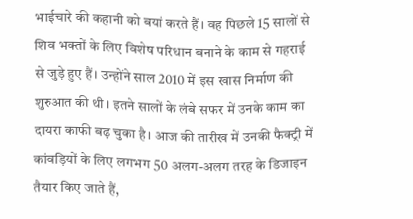भाईचारे की कहानी को बयां करते हैं। वह पिछले 15 सालों से शिव भक्तों के लिए विशेष परिधान बनाने के काम से गहराई से जुड़े हुए हैं। उन्होंने साल 2010 में इस खास निर्माण की शुरुआत की थी। इतने सालों के लंबे सफर में उनके काम का दायरा काफी बढ़ चुका है। आज की तारीख में उनकी फैक्ट्री में कांवड़ियों के लिए लगभग 50 अलग-अलग तरह के डिजाइन तैयार किए जाते हैं,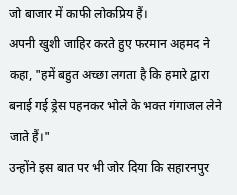जो बाजार में काफी लोकप्रिय हैं।
अपनी खुशी जाहिर करते हुए फरमान अहमद ने कहा, "हमें बहुत अच्छा लगता है कि हमारे द्वारा बनाई गई ड्रेस पहनकर भोले के भक्त गंगाजल लेने जाते हैं।"
उन्होंने इस बात पर भी जोर दिया कि सहारनपुर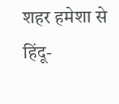शहर हमेशा से हिंदू-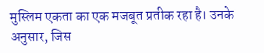मुस्लिम एकता का एक मजबूत प्रतीक रहा है। उनके अनुसार, जिस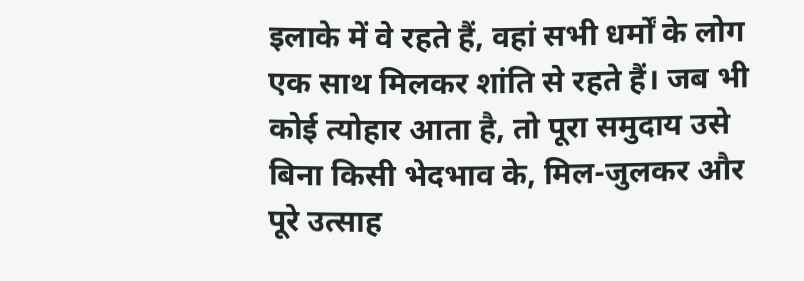इलाके में वे रहते हैं, वहां सभी धर्मों के लोग एक साथ मिलकर शांति से रहते हैं। जब भी कोई त्योहार आता है, तो पूरा समुदाय उसे बिना किसी भेदभाव के, मिल-जुलकर और पूरे उत्साह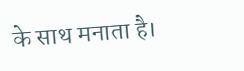के साथ मनाता है।